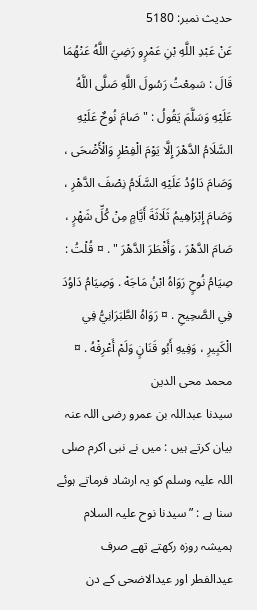حدیث نمبر: 5180
عَنْ عَبْدِ اللَّهِ بْنِ عَمْرٍو رَضِيَ اللَّهُ عَنْهُمَا قَالَ : سَمِعْتُ رَسُولَ اللَّهِ صَلَّى اللَّهُ عَلَيْهِ وَسَلَّمَ يَقُولُ : " صَامَ نُوحٌ عَلَيْهِ السَّلَامُ الدَّهْرَ إِلَّا يَوْمَ الْفِطْرِ وَالْأَضْحَى ، وَصَامَ دَاوُدُ عَلَيْهِ السَّلَامُ نِصْفَ الدَّهْرِ ، وَصَامَ إِبْرَاهِيمُ ثَلَاثَةَ أَيَّامٍ مِنْ كُلِّ شَهْرٍ ، صَامَ الدَّهْرَ ، وَأَفْطَرَ الدَّهْرَ " . ¤ قُلْتُ : صِيَامُ نُوحٍ رَوَاهُ ابْنُ مَاجَهْ . وَصِيَامُ دَاوُدَ فِي الصَّحِيحِ . ¤ رَوَاهُ الطَّبَرَانِيُّ فِي الْكَبِيرِ ، وَفِيهِ أَبُو قَنَانٍ وَلَمْ أَعْرِفْهُ . ¤
محمد محی الدین
سیدنا عبداللہ بن عمرو رضی اللہ عنہ بیان کرتے ہیں : میں نے نبی اکرم صلی اللہ علیہ وسلم کو یہ ارشاد فرماتے ہوئے سنا ہے : ” سیدنا نوح علیہ السلام ہمیشہ روزہ رکھتے تھے صرف عیدالفطر اور عیدالاضحی کے دن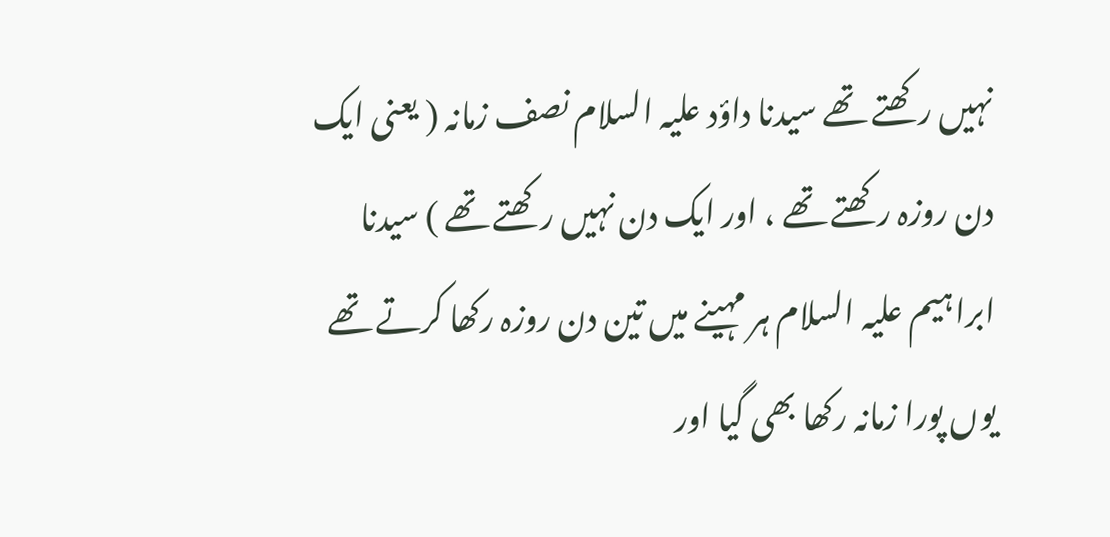نہیں رکھتے تھے سیدنا داؤد علیہ السلام نصف زمانہ ( یعنی ایک دن روزہ رکھتے تھے ، اور ایک دن نہیں رکھتے تھے ) سیدنا ابراہیم علیہ السلام ہر مہینے میں تین دن روزہ رکھا کرتے تھے یوں پورا زمانہ رکھا بھی گیا اور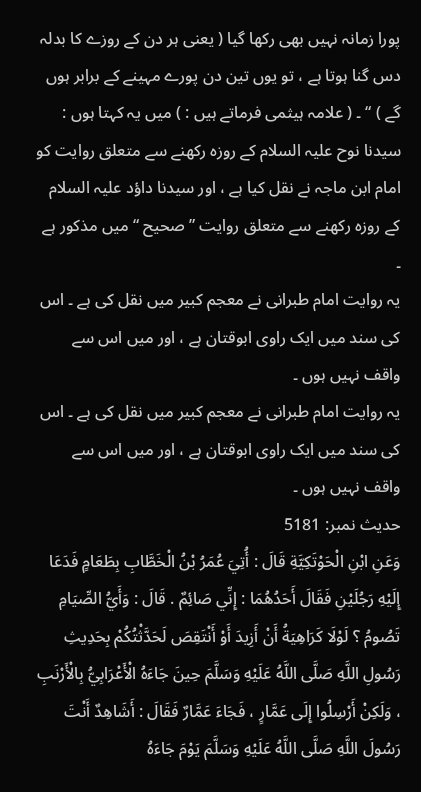پورا زمانہ نہیں بھی رکھا گیا ( یعنی ہر دن کے روزے کا بدلہ دس گنا ہوتا ہے ، تو یوں تین دن پورے مہینے کے برابر ہوں گے ) “ ۔ ( علامہ ہیثمی فرماتے ہیں : ) میں یہ کہتا ہوں : سیدنا نوح علیہ السلام کے روزہ رکھنے سے متعلق روایت کو امام ابن ماجہ نے نقل کیا ہے ، اور سیدنا داؤد علیہ السلام کے روزہ رکھنے سے متعلق روایت ” صحیح “ میں مذکور ہے ۔
یہ روایت امام طبرانی نے معجم کبیر میں نقل کی ہے ۔ اس کی سند میں ایک راوی ابوقتان ہے ، اور میں اس سے واقف نہیں ہوں ۔
یہ روایت امام طبرانی نے معجم کبیر میں نقل کی ہے ۔ اس کی سند میں ایک راوی ابوقتان ہے ، اور میں اس سے واقف نہیں ہوں ۔
حدیث نمبر: 5181
وَعَنِ ابْنِ الْحَوْتَكِيَّةِ قَالَ : أُتِيَ عُمَرُ بْنُ الْخَطَّابِ بِطَعَامٍ فَدَعَا إِلَيْهِ رَجُلَيْنِ فَقَالَ أَحَدُهُمَا : إِنِّي صَائِمٌ . قَالَ : وَأَيُّ الصِّيَامِ تَصُومُ ؟ لَوْلَا كَرَاهِيَةُ أَنْ أَزِيدَ أَوْ أَنْتَقِصَ لَحَدَّثْتُكُمْ بِحَدِيثِ رَسُولِ اللَّهِ صَلَّى اللَّهُ عَلَيْهِ وَسَلَّمَ حِينَ جَاءَهُ الْأَعْرَابِيُّ بِالْأَرْنَبِ ، وَلَكِنْ أَرْسِلُوا إِلَى عَمَّارٍ ، فَجَاءَ عَمَّارٌ فَقَالَ : أَشَاهِدٌ أَنْتَ رَسُولَ اللَّهِ صَلَّى اللَّهُ عَلَيْهِ وَسَلَّمَ يَوْمَ جَاءَهُ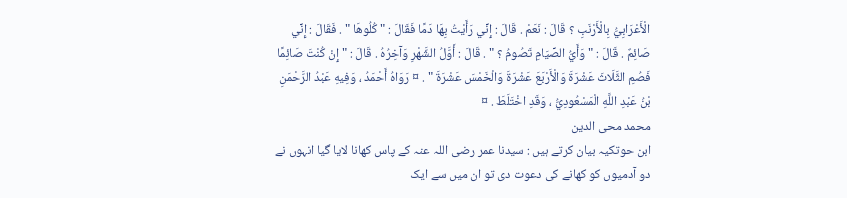الْأَعْرَابِيُّ بِالْأَرْنَبِ ؟ قَالَ : نَعَمْ . قَالَ : إِنِّي رَأَيْتُ بِهَا دَمًا فَقَالَ : " كُلُوهَا " . فَقَالَ : إِنِّي صَائِمٌ . قَالَ : " وَأَيُّ الصِّيَامِ تَصُومُ ؟ " . قَالَ : أَوَّلُ الشَّهْرِ وَآخِرُهُ . قَالَ : " إِنْ كُنْتَ صَائِمًا فَصُمِ الثَّلَاثَ عَشْرَةَ وَالْأَرْبَعَ عَشْرَةَ وَالْخَمْسَ عَشْرَةَ " . ¤ رَوَاهُ أَحْمَدُ ، وَفِيهِ عَبْدُ الرَّحْمَنِ بْنُ عَبْدِ اللَّهِ الْمَسْعُودِيُّ ، وَقَدِ اخْتَلَطَ . ¤
محمد محی الدین
ابن حوتکیہ بیان کرتے ہیں : سیدنا عمر رضی اللہ عنہ کے پاس کھانا لایا گیا انہوں نے دو آدمیوں کو کھانے کی دعوت دی تو ان میں سے ایک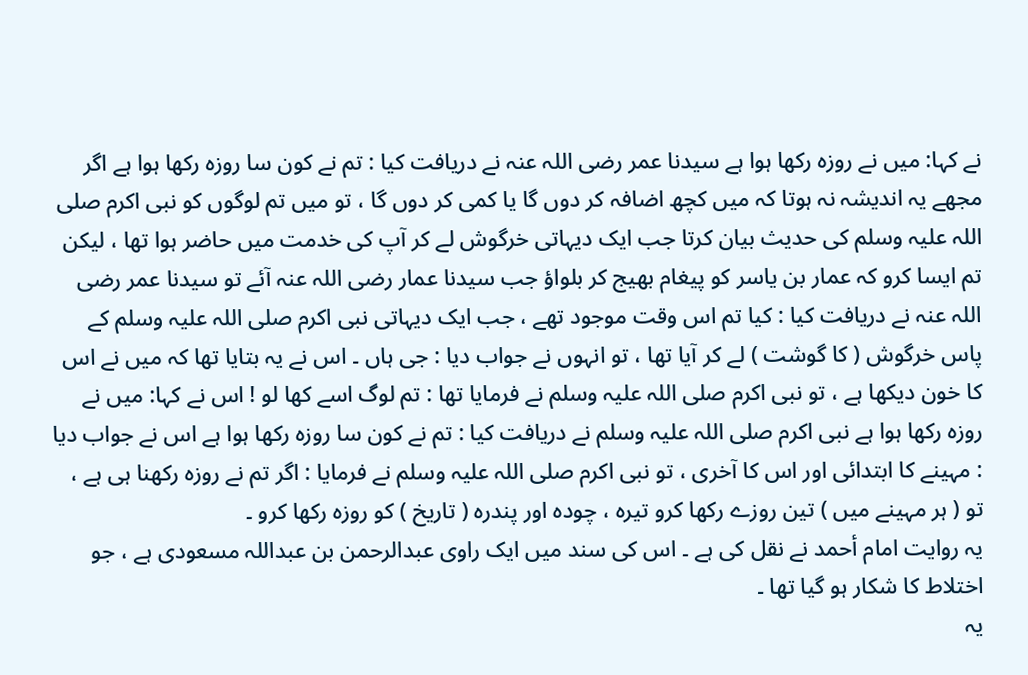نے کہا: میں نے روزہ رکھا ہوا ہے سیدنا عمر رضی اللہ عنہ نے دریافت کیا : تم نے کون سا روزہ رکھا ہوا ہے اگر مجھے یہ اندیشہ نہ ہوتا کہ میں کچھ اضافہ کر دوں گا یا کمی کر دوں گا ، تو میں تم لوگوں کو نبی اکرم صلی اللہ علیہ وسلم کی حدیث بیان کرتا جب ایک دیہاتی خرگوش لے کر آپ کی خدمت میں حاضر ہوا تھا ، لیکن تم ایسا کرو کہ عمار بن یاسر کو پیغام بھیج کر بلواؤ جب سیدنا عمار رضی اللہ عنہ آئے تو سیدنا عمر رضی اللہ عنہ نے دریافت کیا : کیا تم اس وقت موجود تھے ، جب ایک دیہاتی نبی اکرم صلی اللہ علیہ وسلم کے پاس خرگوش ( کا گوشت ) لے کر آیا تھا ، تو انہوں نے جواب دیا : جی ہاں ۔ اس نے یہ بتایا تھا کہ میں نے اس کا خون دیکھا ہے ، تو نبی اکرم صلی اللہ علیہ وسلم نے فرمایا تھا : تم لوگ اسے کھا لو ! اس نے کہا: میں نے روزہ رکھا ہوا ہے نبی اکرم صلی اللہ علیہ وسلم نے دریافت کیا : تم نے کون سا روزہ رکھا ہوا ہے اس نے جواب دیا : مہینے کا ابتدائی اور اس کا آخری ، تو نبی اکرم صلی اللہ علیہ وسلم نے فرمایا : اگر تم نے روزہ رکھنا ہی ہے ، تو ( ہر مہینے میں ) تین روزے رکھا کرو تیرہ ، چودہ اور پندرہ ( تاریخ ) کو روزہ رکھا کرو ۔
یہ روایت امام أحمد نے نقل کی ہے ۔ اس کی سند میں ایک راوی عبدالرحمن بن عبداللہ مسعودی ہے ، جو اختلاط کا شکار ہو گیا تھا ۔
یہ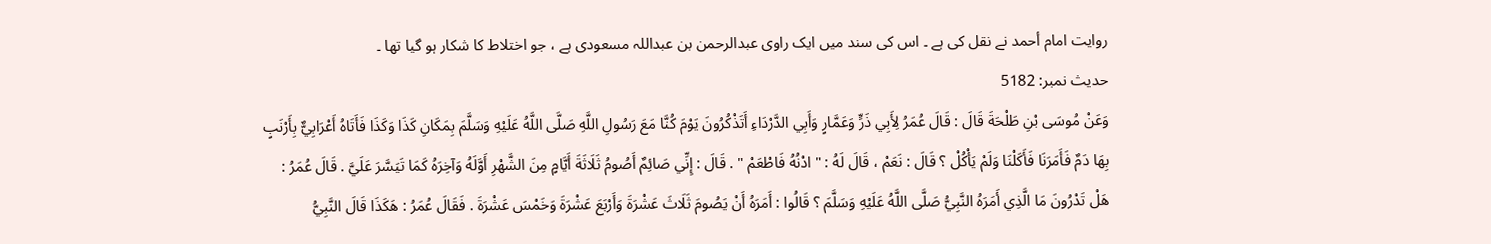روایت امام أحمد نے نقل کی ہے ۔ اس کی سند میں ایک راوی عبدالرحمن بن عبداللہ مسعودی ہے ، جو اختلاط کا شکار ہو گیا تھا ۔
حدیث نمبر: 5182
وَعَنْ مُوسَى بْنِ طَلْحَةَ قَالَ : قَالَ عُمَرُ لِأَبِي ذَرٍّ وَعَمَّارٍ وَأَبِي الدَّرْدَاءِ أَتَذْكُرُونَ يَوْمَ كُنَّا مَعَ رَسُولِ اللَّهِ صَلَّى اللَّهُ عَلَيْهِ وَسَلَّمَ بِمَكَانِ كَذَا وَكَذَا فَأَتَاهُ أَعْرَابِيٌّ بِأَرْنَبٍ بِهَا دَمٌ فَأَمَرَنَا فَأَكَلْنَا وَلَمْ يَأْكُلْ ؟ قَالَ : نَعَمْ ، قَالَ لَهُ : " ادْنُهُ فَاطْعَمْ " . قَالَ : إِنِّي صَائِمٌ أَصُومُ ثَلَاثَةَ أَيَّامٍ مِنَ الشَّهْرِ أَوَّلَهُ وَآخِرَهُ كَمَا تَيَسَّرَ عَلَيَّ . قَالَ عُمَرُ : هَلْ تَدْرُونَ مَا الَّذِي أَمَرَهُ النَّبِيُّ صَلَّى اللَّهُ عَلَيْهِ وَسَلَّمَ ؟ قَالُوا : أَمَرَهُ أَنْ يَصُومَ ثَلَاثَ عَشْرَةَ وَأَرْبَعَ عَشْرَةَ وَخَمْسَ عَشْرَةَ . فَقَالَ عُمَرُ : هَكَذَا قَالَ النَّبِيُّ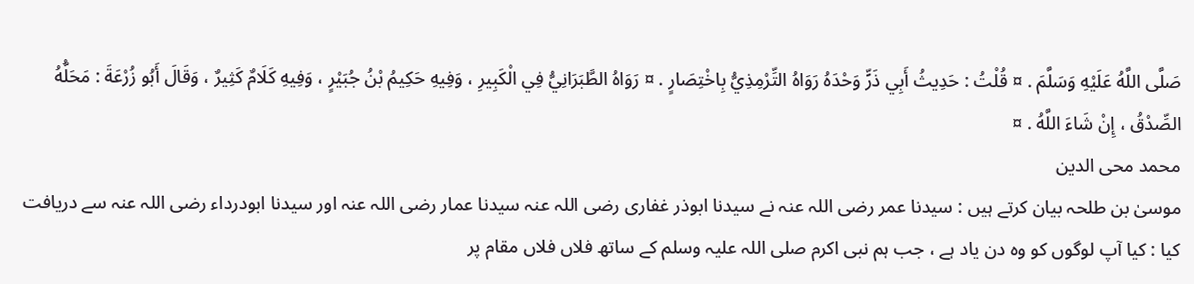صَلَّى اللَّهُ عَلَيْهِ وَسَلَّمَ . ¤ قُلْتُ : حَدِيثُ أَبِي ذَرٍّ وَحْدَهُ رَوَاهُ التِّرْمِذِيُّ بِاخْتِصَارٍ . ¤ رَوَاهُ الطَّبَرَانِيُّ فِي الْكَبِيرِ ، وَفِيهِ حَكِيمُ بْنُ جُبَيْرٍ ، وَفِيهِ كَلَامٌ كَثِيرٌ ، وَقَالَ أَبُو زُرْعَةَ : مَحَلُّهُ الصِّدْقُ ، إِنْ شَاءَ اللَّهُ . ¤
محمد محی الدین
موسیٰ بن طلحہ بیان کرتے ہیں : سیدنا عمر رضی اللہ عنہ نے سیدنا ابوذر غفاری رضی اللہ عنہ سیدنا عمار رضی اللہ عنہ اور سیدنا ابودرداء رضی اللہ عنہ سے دریافت کیا : کیا آپ لوگوں کو وہ دن یاد ہے ، جب ہم نبی اکرم صلی اللہ علیہ وسلم کے ساتھ فلاں فلاں مقام پر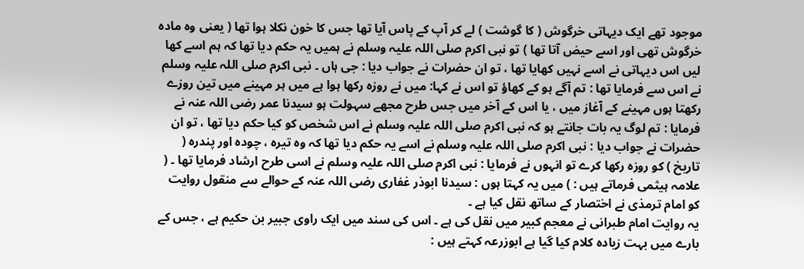موجود تھے ایک دیہاتی خرگوش ( کا گوشت ) لے کر آپ کے پاس آیا تھا جس کا خون نکلا ہوا تھا ( یعنی وہ مادہ خرگوش تھی اور اسے حیض آتا تھا ) تو نبی اکرم صلی اللہ علیہ وسلم نے ہمیں یہ حکم دیا تھا کہ ہم اسے کھا لیں اس دیہاتی نے اسے نہیں کھایا تھا ، تو ان حضرات نے جواب دیا : جی ہاں ۔ نبی اکرم صلی اللہ علیہ وسلم نے اس سے فرمایا تھا : تم آگے ہو کے کھاؤ تو اس نے کہا: میں نے روزہ رکھا ہوا ہے میں ہر مہینے میں تین روزے رکھتا ہوں مہینے کے آغاز میں ، یا اس کے آخر میں جس طرح مجھے سہولت ہو سیدنا عمر رضی اللہ عنہ نے فرمایا : تم لوگ یہ بات جانتے ہو کہ نبی اکرم صلی اللہ علیہ وسلم نے اس شخص کو کیا حکم دیا تھا ، تو ان حضرات نے جواب دیا : نبی اکرم صلی اللہ علیہ وسلم نے اسے یہ حکم دیا تھا کہ وہ تیرہ ، چودہ اور پندرہ ( تاریخ ) کو روزہ رکھا کرے تو انہوں نے فرمایا : نبی اکرم صلی اللہ علیہ وسلم نے اسی طرح ارشاد فرمایا تھا ۔ ( علامہ ہیثمی فرماتے ہیں : ) میں یہ کہتا ہوں : سیدنا ابوذر غفاری رضی اللہ عنہ کے حوالے سے منقول روایت کو امام ترمذی نے اختصار کے ساتھ نقل کیا ہے ۔
یہ روایت امام طبرانی نے معجم کبیر میں نقل کی ہے ۔ اس کی سند میں ایک راوی جبیر بن حکیم ہے ، جس کے بارے میں بہت زیادہ کلام کیا گیا ہے ابوزرعہ کہتے ہیں :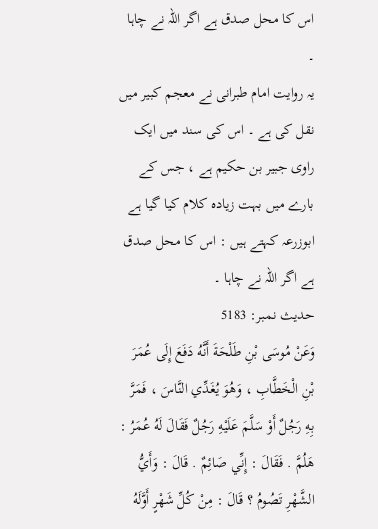اس کا محل صدق ہے اگر اللہ نے چاہا ۔
یہ روایت امام طبرانی نے معجم کبیر میں نقل کی ہے ۔ اس کی سند میں ایک راوی جبیر بن حکیم ہے ، جس کے بارے میں بہت زیادہ کلام کیا گیا ہے ابوزرعہ کہتے ہیں : اس کا محل صدق ہے اگر اللہ نے چاہا ۔
حدیث نمبر: 5183
وَعَنْ مُوسَى بْنِ طَلْحَةَ أَنَّهُ دَفَعَ إِلَى عُمَرَ بْنِ الْخَطَّابِ ، وَهُوَ يُغَدِّي النَّاسَ ، فَمَرَّ بِهِ رَجُلٌ أَوْ سَلَّمَ عَلَيْهِ رَجُلٌ فَقَالَ لَهُ عُمَرُ : هَلُمَّ . فَقَالَ : إِنِّي صَائِمٌ . قَالَ : وَأَيُّ الشَّهْرِ تَصُومُ ؟ قَالَ : مِنْ كُلِّ شَهْرٍ أَوَّلَهُ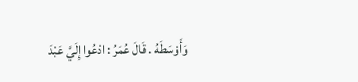وَأَوْسَطَهُ . قَالَ عُمَرُ : ادْعُوا إِلَيَّ عَبْدَ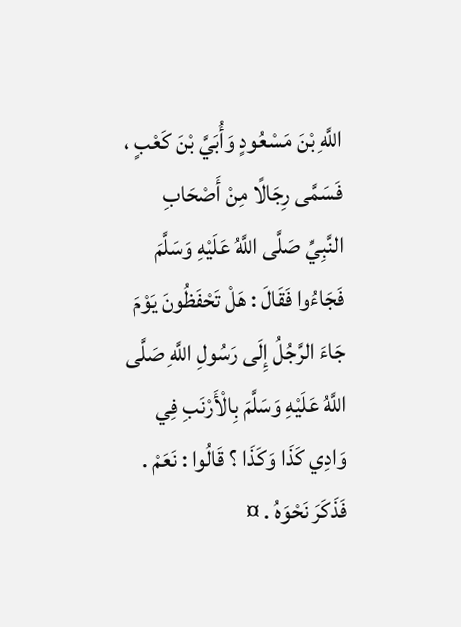اللَّهِ بْنَ مَسْعُودٍ وَأُبَيَّ بْنَ كَعْبٍ ، فَسَمَّى رِجَالًا مِنْ أَصْحَابِ النَّبِيِّ صَلَّى اللَّهُ عَلَيْهِ وَسَلَّمَ فَجَاءُوا فَقَالَ : هَلْ تَحْفَظُونَ يَوْمَ جَاءَ الرَّجُلُ إِلَى رَسُولِ اللَّهِ صَلَّى اللَّهُ عَلَيْهِ وَسَلَّمَ بِالْأَرْنَبِ فِي وَادِي كَذَا وَكَذَا ؟ قَالُوا : نَعَمْ . فَذَكَرَ نَحْوَهُ . ¤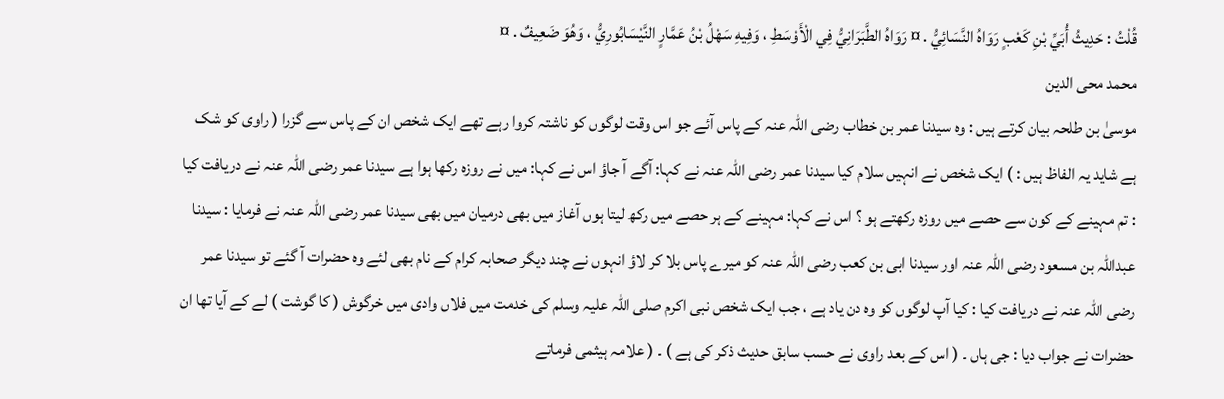قُلْتُ : حَدِيثُ أُبَيِّ بْنِ كَعْبٍ رَوَاهُ النَّسَائِيُّ . ¤ رَوَاهُ الطَّبَرَانِيُّ فِي الْأَوْسَطِ ، وَفِيهِ سَهْلُ بْنُ عَمَّارٍ النَّيْسَابُورِيُّ ، وَهُوَ ضَعِيفٌ . ¤
محمد محی الدین
موسیٰ بن طلحہ بیان کرتے ہیں : وہ سیدنا عمر بن خطاب رضی اللہ عنہ کے پاس آئے جو اس وقت لوگوں کو ناشتہ کروا رہے تھے ایک شخص ان کے پاس سے گزرا ( راوی کو شک ہے شاید یہ الفاظ ہیں : ) ایک شخص نے انہیں سلام کیا سیدنا عمر رضی اللہ عنہ نے کہا: آگے آ جاؤ اس نے کہا: میں نے روزہ رکھا ہوا ہے سیدنا عمر رضی اللہ عنہ نے دریافت کیا : تم مہینے کے کون سے حصے میں روزہ رکھتے ہو ؟ اس نے کہا: مہینے کے ہر حصے میں رکھ لیتا ہوں آغاز میں بھی درمیان میں بھی سیدنا عمر رضی اللہ عنہ نے فرمایا : سیدنا عبداللہ بن مسعود رضی اللہ عنہ اور سیدنا ابی بن کعب رضی اللہ عنہ کو میرے پاس بلا کر لاؤ انہوں نے چند دیگر صحابہ کرام کے نام بھی لئے وہ حضرات آ گئے تو سیدنا عمر رضی اللہ عنہ نے دریافت کیا : کیا آپ لوگوں کو وہ دن یاد ہے ، جب ایک شخص نبی اکرم صلی اللہ علیہ وسلم کی خدمت میں فلاں وادی میں خرگوش ( کا گوشت ) لے کے آیا تھا ان حضرات نے جواب دیا : جی ہاں ۔ ( اس کے بعد راوی نے حسب سابق حدیث ذکر کی ہے ) ۔ ( علامہ ہیثمی فرماتے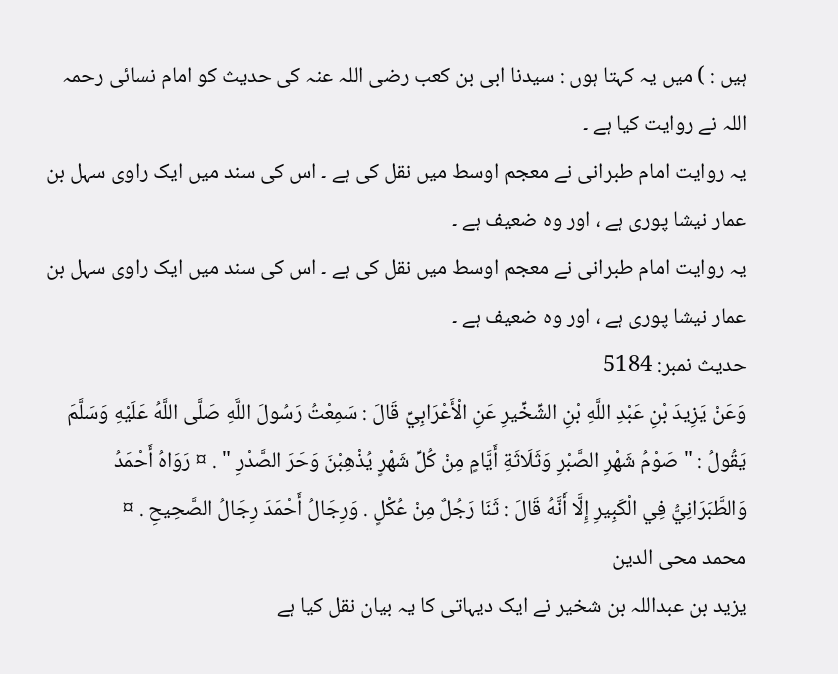ہیں : ) میں یہ کہتا ہوں : سیدنا ابی بن کعب رضی اللہ عنہ کی حدیث کو امام نسائی رحمہ اللہ نے روایت کیا ہے ۔
یہ روایت امام طبرانی نے معجم اوسط میں نقل کی ہے ۔ اس کی سند میں ایک راوی سہل بن عمار نیشا پوری ہے ، اور وہ ضعیف ہے ۔
یہ روایت امام طبرانی نے معجم اوسط میں نقل کی ہے ۔ اس کی سند میں ایک راوی سہل بن عمار نیشا پوری ہے ، اور وہ ضعیف ہے ۔
حدیث نمبر: 5184
وَعَنْ يَزِيدَ بْنِ عَبْدِ اللَّهِ بْنِ الشِّخِّيرِ عَنِ الْأَعْرَابِيِّ قَالَ : سَمِعْتُ رَسُولَ اللَّهِ صَلَّى اللَّهُ عَلَيْهِ وَسَلَّمَ يَقُولُ : " صَوْمُ شَهْرِ الصَّبْرِ وَثَلَاثَةِ أَيَّامٍ مِنْ كُلِّ شَهْرٍ يُذْهِبْنَ وَحَرَ الصَّدْرِ " . ¤ رَوَاهُ أَحْمَدُ وَالطَّبَرَانِيُّ فِي الْكَبِيرِ إِلَّا أَنَّهُ قَالَ : ثَنَا رَجُلٌ مِنْ عُكْلٍ . وَرِجَالُ أَحْمَدَ رِجَالُ الصَّحِيحِ . ¤
محمد محی الدین
یزید بن عبداللہ بن شخیر نے ایک دیہاتی کا یہ بیان نقل کیا ہے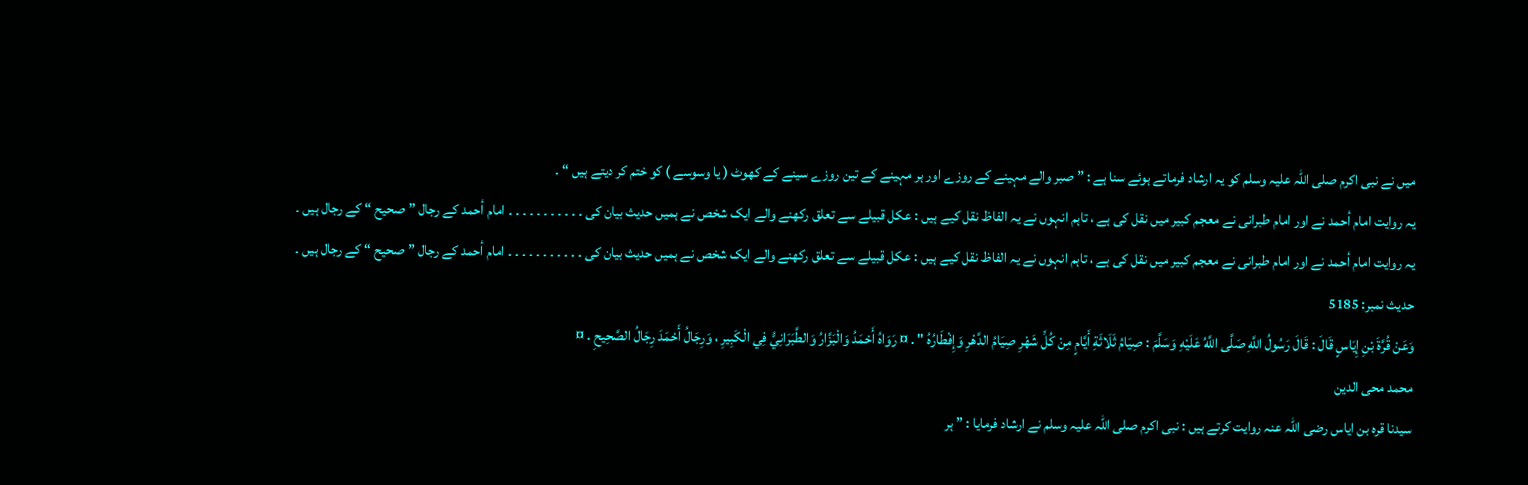میں نے نبی اکرم صلی اللہ علیہ وسلم کو یہ ارشاد فرماتے ہوئے سنا ہے : ” صبر والے مہینے کے روزے اور ہر مہینے کے تین روزے سینے کے کھوٹ ( یا وسوسے ) کو ختم کر دیتے ہیں “ ۔
یہ روایت امام أحمد نے اور امام طبرانی نے معجم کبیر میں نقل کی ہے ، تاہم انہوں نے یہ الفاظ نقل کیے ہیں : عکل قبیلے سے تعلق رکھنے والے ایک شخص نے ہمیں حدیث بیان کی ۔ ۔ ۔ ۔ ۔ ۔ ۔ ۔ ۔ ۔ ۔ امام أحمد کے رجال ” صحیح “ کے رجال ہیں ۔
یہ روایت امام أحمد نے اور امام طبرانی نے معجم کبیر میں نقل کی ہے ، تاہم انہوں نے یہ الفاظ نقل کیے ہیں : عکل قبیلے سے تعلق رکھنے والے ایک شخص نے ہمیں حدیث بیان کی ۔ ۔ ۔ ۔ ۔ ۔ ۔ ۔ ۔ ۔ ۔ امام أحمد کے رجال ” صحیح “ کے رجال ہیں ۔
حدیث نمبر: 5185
وَعَنْ قُرَّةَ بْنِ إِيَاسٍ قَالَ : قَالَ رَسُولُ اللَّهِ صَلَّى اللَّهُ عَلَيْهِ وَسَلَّمَ : صِيَامُ ثَلَاثَةِ أَيَّامٍ مِنْ كُلِّ شَهْرِ صِيَامُ الدَّهْرِ وَإِفْطَارُهُ " . ¤ رَوَاهُ أَحْمَدُ وَالْبَزَّارُ وَالطَّبَرَانِيُّ فِي الْكَبِيرِ ، وَرِجَالُ أَحْمَدَ رِجَالُ الصَّحِيحِ . ¤
محمد محی الدین
سیدنا قرہ بن ایاس رضی اللہ عنہ روایت کرتے ہیں : نبی اکرم صلی اللہ علیہ وسلم نے ارشاد فرمایا : ” ہر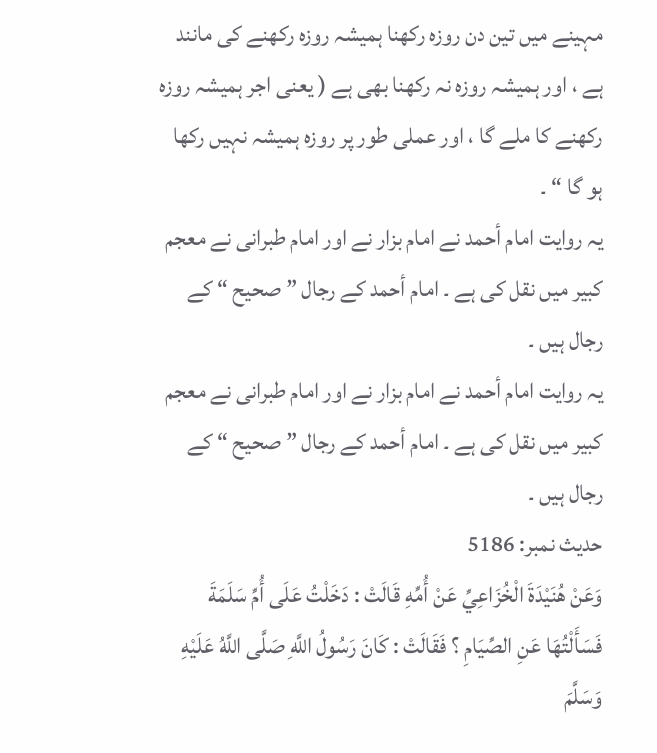مہینے میں تین دن روزہ رکھنا ہمیشہ روزہ رکھنے کی مانند ہے ، اور ہمیشہ روزہ نہ رکھنا بھی ہے ( یعنی اجر ہمیشہ روزہ رکھنے کا ملے گا ، اور عملی طور پر روزہ ہمیشہ نہیں رکھا ہو گا “ ۔
یہ روایت امام أحمد نے امام بزار نے اور امام طبرانی نے معجم کبیر میں نقل کی ہے ۔ امام أحمد کے رجال ” صحیح “ کے رجال ہیں ۔
یہ روایت امام أحمد نے امام بزار نے اور امام طبرانی نے معجم کبیر میں نقل کی ہے ۔ امام أحمد کے رجال ” صحیح “ کے رجال ہیں ۔
حدیث نمبر: 5186
وَعَنْ هُنَيْدَةَ الْخُزَاعِيِّ عَنْ أُمِّهِ قَالَتْ : دَخَلْتُ عَلَى أُمِّ سَلَمَةَ فَسَأَلْتُهَا عَنِ الصِّيَامِ ؟ فَقَالَتْ : كَانَ رَسُولُ اللَّهِ صَلَّى اللَّهُ عَلَيْهِ وَسَلَّمَ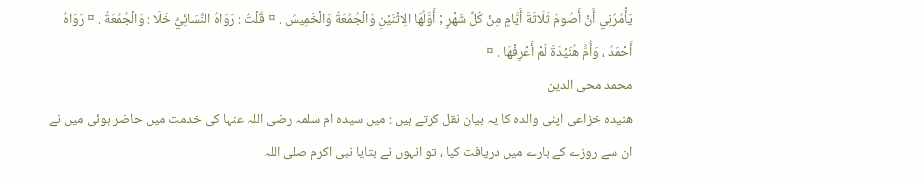يَأْمُرُنِي أَنْ أَصُومَ ثَلَاثَةَ أَيَّامٍ مِنْ كُلِّ شَهْرٍ ; أَوَّلُهَا الِاثْنَيْنِ وَالْجُمُعَةُ وَالْخَمِيسُ . ¤ قُلْتُ : رَوَاهُ النَّسَائِيُّ خَلَا : وَالْجُمُعَةُ . ¤ رَوَاهُ أَحْمَدُ ، وَأُمُّ هُنَيْدَةَ لَمْ أَعْرِفْهَا . ¤
محمد محی الدین
ھنیدہ خزاعی اپنی والدہ کا یہ بیان نقل کرتے ہیں : میں سیدہ ام سلمہ رضی اللہ عنہا کی خدمت میں حاضر ہوئی میں نے ان سے روزے کے بارے میں دریافت کیا ، تو انہوں نے بتایا نبی اکرم صلی اللہ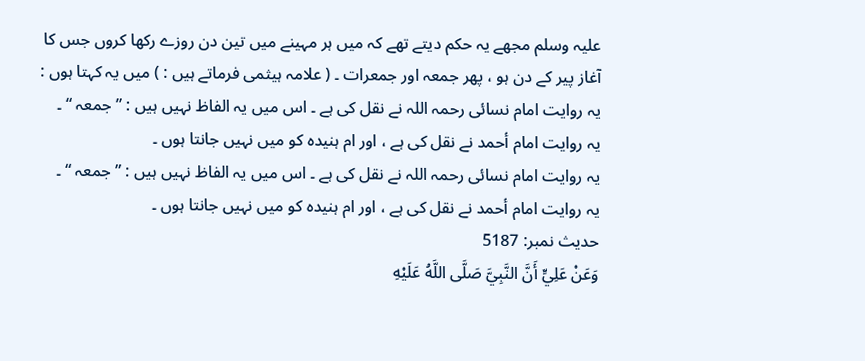علیہ وسلم مجھے یہ حکم دیتے تھے کہ میں ہر مہینے میں تین دن روزے رکھا کروں جس کا آغاز پیر کے دن ہو ، پھر جمعہ اور جمعرات ۔ ( علامہ ہیثمی فرماتے ہیں : ) میں یہ کہتا ہوں :
یہ روایت امام نسائی رحمہ اللہ نے نقل کی ہے ۔ اس میں یہ الفاظ نہیں ہیں : ” جمعہ “ ۔
یہ روایت امام أحمد نے نقل کی ہے ، اور ام ہنیدہ کو میں نہیں جانتا ہوں ۔
یہ روایت امام نسائی رحمہ اللہ نے نقل کی ہے ۔ اس میں یہ الفاظ نہیں ہیں : ” جمعہ “ ۔
یہ روایت امام أحمد نے نقل کی ہے ، اور ام ہنیدہ کو میں نہیں جانتا ہوں ۔
حدیث نمبر: 5187
وَعَنْ عَلِيٍّ أَنَّ النَّبِيَّ صَلَّى اللَّهُ عَلَيْهِ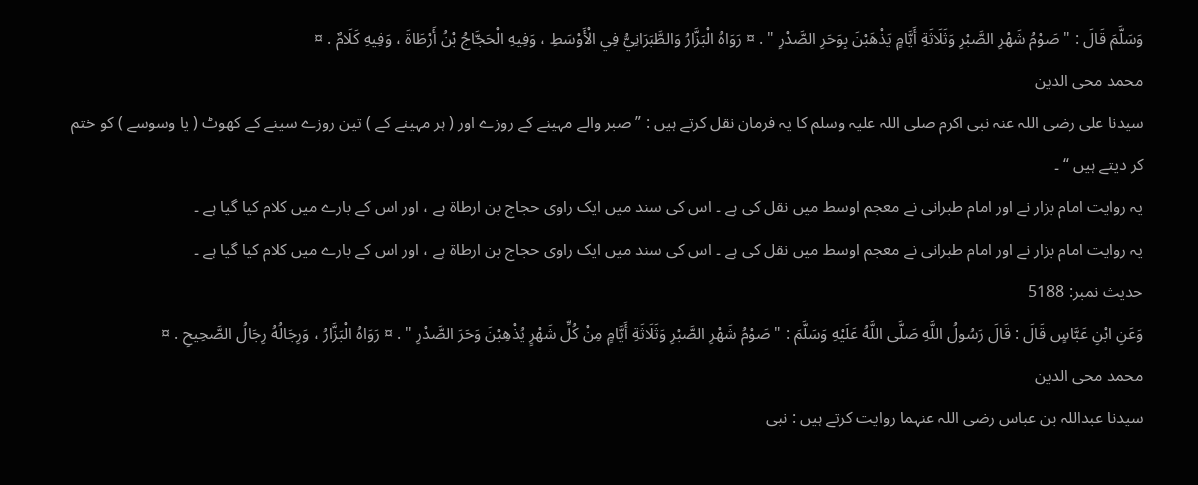وَسَلَّمَ قَالَ : " صَوْمُ شَهْرِ الصَّبْرِ وَثَلَاثَةِ أَيَّامٍ يَذْهَبْنَ بِوَحَرِ الصَّدْرِ " . ¤ رَوَاهُ الْبَزَّارُ وَالطَّبَرَانِيُّ فِي الْأَوْسَطِ ، وَفِيهِ الْحَجَّاجُ بْنُ أَرْطَاةَ ، وَفِيهِ كَلَامٌ . ¤
محمد محی الدین
سیدنا علی رضی اللہ عنہ نبی اکرم صلی اللہ علیہ وسلم کا یہ فرمان نقل کرتے ہیں : ” صبر والے مہینے کے روزے اور ( ہر مہینے کے ) تین روزے سینے کے کھوٹ ( یا وسوسے ) کو ختم کر دیتے ہیں “ ۔
یہ روایت امام بزار نے اور امام طبرانی نے معجم اوسط میں نقل کی ہے ۔ اس کی سند میں ایک راوی حجاج بن ارطاۃ ہے ، اور اس کے بارے میں کلام کیا گیا ہے ۔
یہ روایت امام بزار نے اور امام طبرانی نے معجم اوسط میں نقل کی ہے ۔ اس کی سند میں ایک راوی حجاج بن ارطاۃ ہے ، اور اس کے بارے میں کلام کیا گیا ہے ۔
حدیث نمبر: 5188
وَعَنِ ابْنِ عَبَّاسٍ قَالَ : قَالَ رَسُولُ اللَّهِ صَلَّى اللَّهُ عَلَيْهِ وَسَلَّمَ : " صَوْمُ شَهْرِ الصَّبْرِ وَثَلَاثَةِ أَيَّامٍ مِنْ كُلِّ شَهْرٍ يُذْهِبْنَ وَحَرَ الصَّدْرِ " . ¤ رَوَاهُ الْبَزَّارُ ، وَرِجَالُهُ رِجَالُ الصَّحِيحِ . ¤
محمد محی الدین
سیدنا عبداللہ بن عباس رضی اللہ عنہما روایت کرتے ہیں : نبی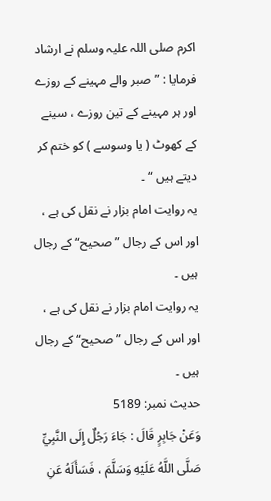اکرم صلی اللہ علیہ وسلم نے ارشاد فرمایا : ” صبر والے مہینے کے روزے اور ہر مہینے کے تین روزے ، سینے کے کھوٹ ( یا وسوسے ) کو ختم کر دیتے ہیں “ ۔
یہ روایت امام بزار نے نقل کی ہے ، اور اس کے رجال ” صحیح“ کے رجال ہیں ۔
یہ روایت امام بزار نے نقل کی ہے ، اور اس کے رجال ” صحیح“ کے رجال ہیں ۔
حدیث نمبر: 5189
وَعَنْ جَابِرٍ قَالَ : جَاءَ رَجُلٌ إِلَى النَّبِيِّ صَلَّى اللَّهُ عَلَيْهِ وَسَلَّمَ ، فَسَأَلَهُ عَنِ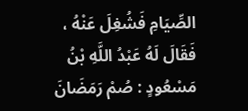الصِّيَامِ فَشُغِلَ عَنْهُ ، فَقَالَ لَهُ عَبْدُ اللَّهِ بْنُ مَسْعُودٍ : صُمْ رَمَضَانَ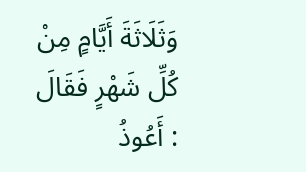وَثَلَاثَةَ أَيَّامٍ مِنْ كُلِّ شَهْرٍ فَقَالَ : أَعُوذُ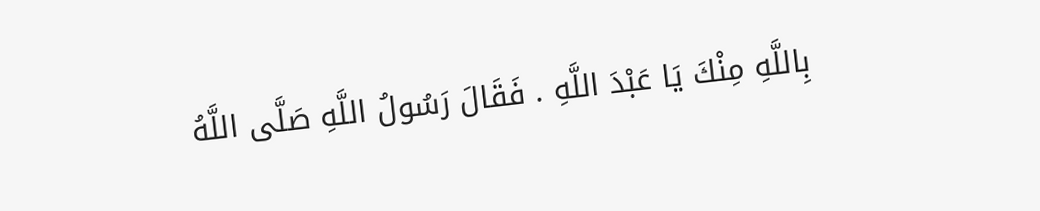بِاللَّهِ مِنْكَ يَا عَبْدَ اللَّهِ . فَقَالَ رَسُولُ اللَّهِ صَلَّى اللَّهُ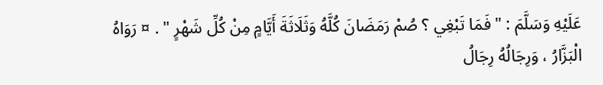عَلَيْهِ وَسَلَّمَ : " فَمَا تَبْغِي ؟ صُمْ رَمَضَانَ كُلَّهُ وَثَلَاثَةَ أَيَّامٍ مِنْ كُلِّ شَهْرٍ " . ¤ رَوَاهُ الْبَزَّارُ ، وَرِجَالُهُ رِجَالُ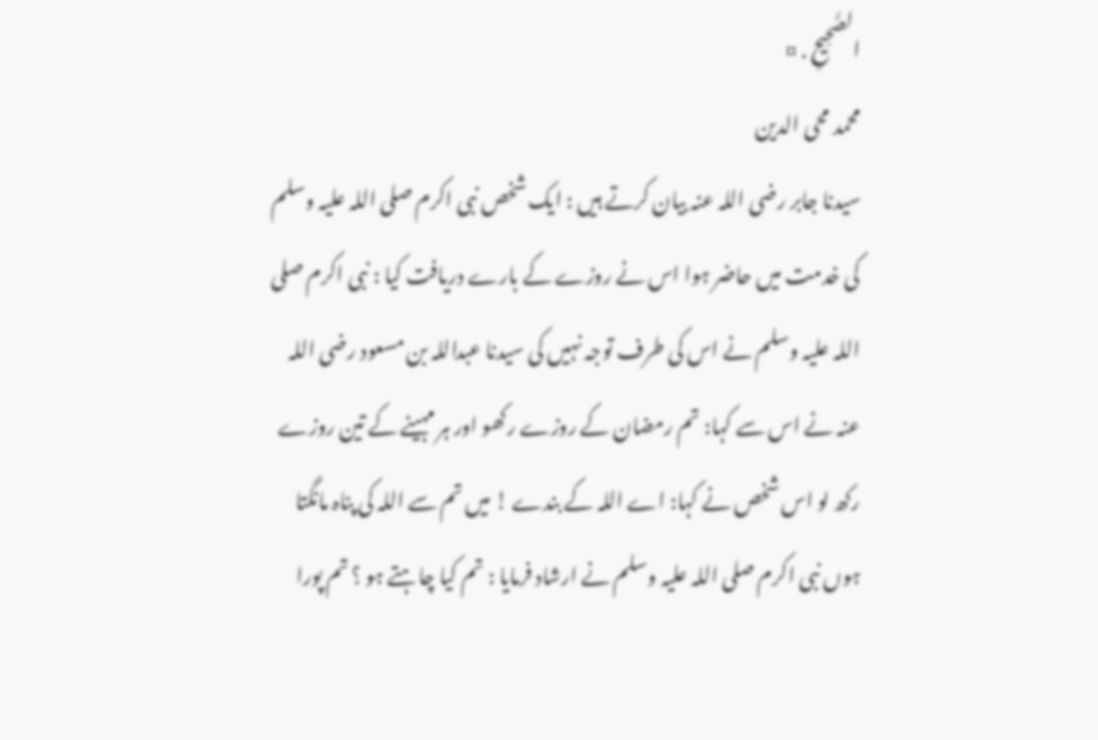الصَّحِيحِ . ¤
محمد محی الدین
سیدنا جابر رضی اللہ عنہ بیان کرتے ہیں : ایک شخص نبی اکرم صلی اللہ علیہ وسلم کی خدمت میں حاضر ہوا اس نے روزے کے بارے دریافت کیا : نبی اکرم صلی اللہ علیہ وسلم نے اس کی طرف توجہ نہیں کی سیدنا عبداللہ بن مسعود رضی اللہ عنہ نے اس سے کہا: تم رمضان کے روزے رکھو اور ہر مہینے کے تین روزے رکھ لو اس شخص نے کہا: اے اللہ کے بندے ! میں تم سے اللہ کی پناہ مانگتا ہوں نبی اکرم صلی اللہ علیہ وسلم نے ارشاد فرمایا : تم کیا چاہتے ہو ؟ تم پورا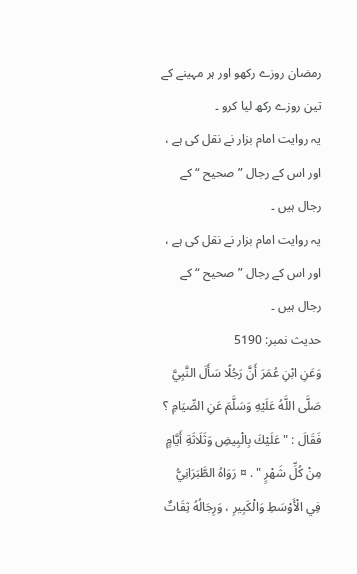رمضان روزے رکھو اور ہر مہینے کے تین روزے رکھ لیا کرو ۔
یہ روایت امام بزار نے نقل کی ہے ، اور اس کے رجال ” صحیح “ کے رجال ہیں ۔
یہ روایت امام بزار نے نقل کی ہے ، اور اس کے رجال ” صحیح “ کے رجال ہیں ۔
حدیث نمبر: 5190
وَعَنِ ابْنِ عُمَرَ أَنَّ رَجُلًا سَأَلَ النَّبِيَّ صَلَّى اللَّهُ عَلَيْهِ وَسَلَّمَ عَنِ الصِّيَامِ ؟ فَقَالَ : " عَلَيْكَ بِالْبِيضِ وَثَلَاثَةِ أَيَّامٍ مِنْ كُلِّ شَهْرٍ " . ¤ رَوَاهُ الطَّبَرَانِيُّ فِي الْأَوْسَطِ وَالْكَبِيرِ ، وَرِجَالُهُ ثِقَاتٌ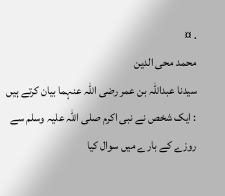. ¤
محمد محی الدین
سیدنا عبداللہ بن عمر رضی اللہ عنہما بیان کرتے ہیں : ایک شخص نے نبی اکرم صلی اللہ علیہ وسلم سے روزے کے بارے میں سوال کیا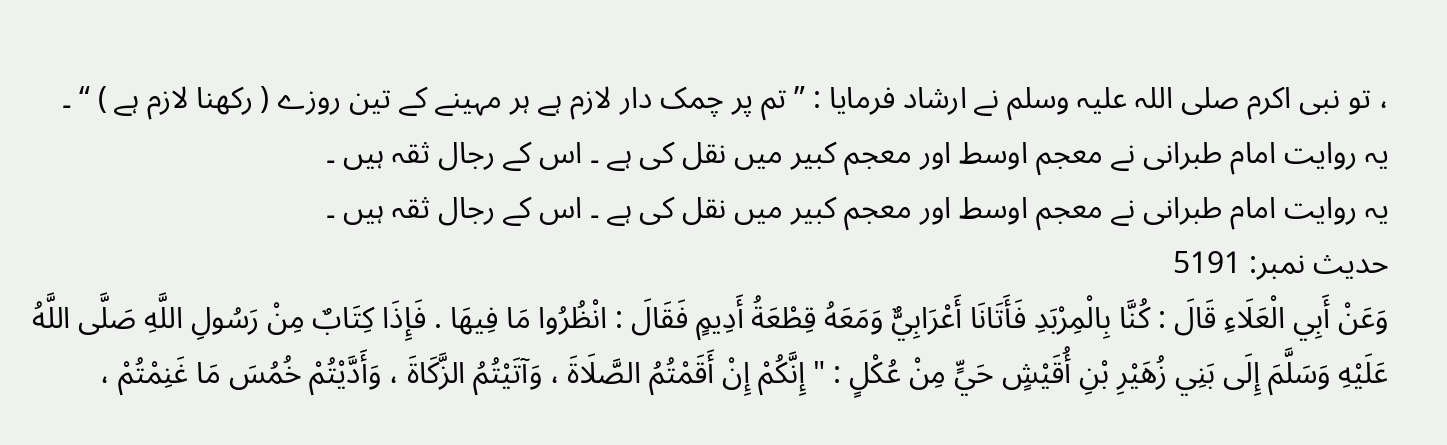، تو نبی اکرم صلی اللہ علیہ وسلم نے ارشاد فرمایا : ” تم پر چمک دار لازم ہے ہر مہینے کے تین روزے ( رکھنا لازم ہے ) “ ۔
یہ روایت امام طبرانی نے معجم اوسط اور معجم کبیر میں نقل کی ہے ۔ اس کے رجال ثقہ ہیں ۔
یہ روایت امام طبرانی نے معجم اوسط اور معجم کبیر میں نقل کی ہے ۔ اس کے رجال ثقہ ہیں ۔
حدیث نمبر: 5191
وَعَنْ أَبِي الْعَلَاءِ قَالَ : كُنَّا بِالْمِرْبَدِ فَأَتَانَا أَعْرَابِيٌّ وَمَعَهُ قِطْعَةُ أَدِيمٍ فَقَالَ : انْظُرُوا مَا فِيهَا . فَإِذَا كِتَابٌ مِنْ رَسُولِ اللَّهِ صَلَّى اللَّهُ عَلَيْهِ وَسَلَّمَ إِلَى بَنِي زُهَيْرِ بْنِ أُقَيْشٍ حَيٍّ مِنْ عُكْلٍ : " إِنَّكُمْ إِنْ أَقَمْتُمُ الصَّلَاةَ ، وَآتَيْتُمُ الزَّكَاةَ ، وَأَدَّيْتُمْ خُمُسَ مَا غَنِمْتُمْ ،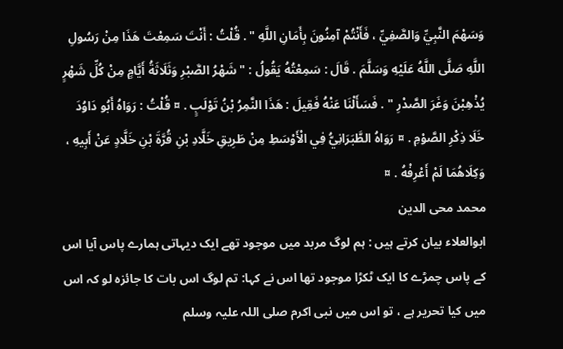وَسَهْمَ النَّبِيِّ وَالصَّفِيِّ ، فَأَنْتُمْ آمِنُونَ بِأَمَانِ اللَّهِ " . قُلْتُ : أَنْتَ سَمِعْتَ هَذَا مِنْ رَسُولِ اللَّهِ صَلَّى اللَّهُ عَلَيْهِ وَسَلَّمَ . قَالَ : سَمِعْتُهُ يَقُولُ : " شَهْرُ الصَّبْرِ وَثَلَاثَةُ أَيَّامٍ مِنْ كُلِّ شَهْرٍ يُذْهِبْنَ وَغَرَ الصَّدْرِ " . فَسَأَلْنَا عَنْهُ فَقِيلَ : هَذَا النَّمِرُ بْنُ تَوْلَبٍ . ¤ قُلْتُ : رَوَاهُ أَبُو دَاوُدَ خَلَا ذِكْرِ الصَّوْمِ . ¤ رَوَاهُ الطَّبَرَانِيُّ فِي الْأَوْسَطِ مِنْ طَرِيقِ خَلَّادِ بْنِ قُرَّةَ بْنِ خَلَّادٍ عَنْ أَبِيهِ ، وَكِلَاهُمَا لَمْ أَعْرِفْهُ . ¤
محمد محی الدین
ابوالعلاء بیان کرتے ہیں : ہم لوگ مربد میں موجود تھے ایک دیہاتی ہمارے پاس آیا اس کے پاس چمڑے کا ایک ٹکڑا موجود تھا اس نے کہا: تم لوگ اس بات کا جائزہ لو کہ اس میں کیا تحریر ہے ، تو اس میں نبی اکرم صلی اللہ علیہ وسلم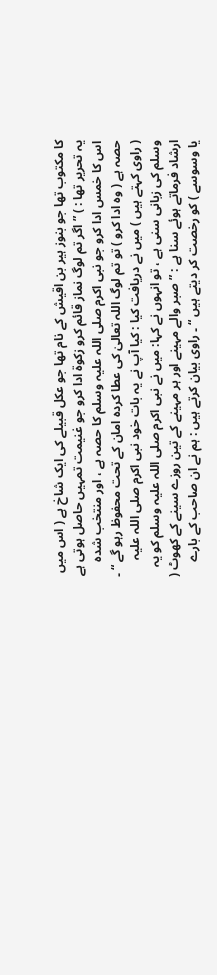کا مکتوب تھا جو بنوز ہیر بن اقیش کے نام تھا جو عکل قبیلے کی ایک شاخ ہے ( اس میں یہ تحریر تھا : ) ” اگر تم لوگ نماز قائم کرو زکوۃ ادا کرو جو غنیمت تمہیں حاصل ہوتی ہے اس کا خمس ادا کرو جو نبی اکرم صلی اللہ علیہ وسلم کا حصہ ہے ، اور منتخب شدہ حصہ ہے ( وہ ادا کرو ) تو تم لوگ اللہ تعالیٰ کی عطا کردہ امان کے تحت محفوظ رہو گے “ ۔ ( راوی کہتے ہیں ) میں نے دریافت کیا : کیا آپ نے یہ بات خود نبی اکرم صلی اللہ علیہ وسلم کی زبانی سنی ہے ، تو انہوں نے کہا: میں نے نبی اکرم صلی اللہ علیہ وسلم کو یہ ارشاد فرماتے ہوئے سنا ہے : ” صبر والے مہینے اور ہر مہینے کے تین روزے سینے کے کھوٹ ( یا وسوسے ) کو رخصت کر دیتے ہیں “ ۔ راوی بیان کرتے ہیں : ہم نے ان صاحب کے بارے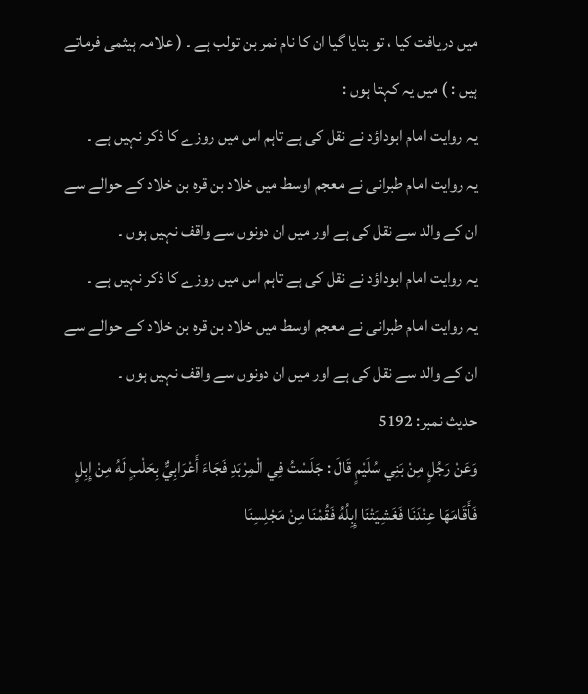میں دریافت کیا ، تو بتایا گیا ان کا نام نمر بن تولب ہے ۔ ( علامہ ہیثمی فرماتے ہیں : ) میں یہ کہتا ہوں :
یہ روایت امام ابوداؤد نے نقل کی ہے تاہم اس میں روزے کا ذکر نہیں ہے ۔
یہ روایت امام طبرانی نے معجم اوسط میں خلاد بن قرہ بن خلاد کے حوالے سے ان کے والد سے نقل کی ہے اور میں ان دونوں سے واقف نہیں ہوں ۔
یہ روایت امام ابوداؤد نے نقل کی ہے تاہم اس میں روزے کا ذکر نہیں ہے ۔
یہ روایت امام طبرانی نے معجم اوسط میں خلاد بن قرہ بن خلاد کے حوالے سے ان کے والد سے نقل کی ہے اور میں ان دونوں سے واقف نہیں ہوں ۔
حدیث نمبر: 5192
وَعَنْ رَجُلٍ مِنْ بَنِي سُلَيْمٍ قَالَ : جَلَسْتُ فِي الْمِرْبَدِ فَجَاءَ أَعْرَابِيٌّ بِحَلْبٍ لَهُ مِنْ إِبِلٍ فَأَقَامَهَا عِنْدَنَا فَغَشِيَتْنَا إِبِلُهُ فَقُمْنَا مِنْ مَجْلِسِنَا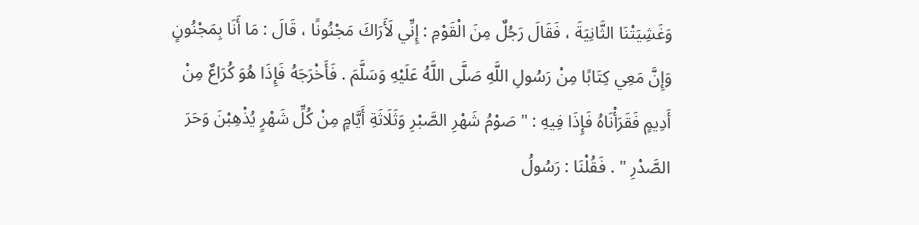وَغَشِيَتْنَا الثَّانِيَةَ ، فَقَالَ رَجُلٌ مِنَ الْقَوْمِ : إِنِّي لَأَرَاكَ مَجْنُونًا ، قَالَ : مَا أَنَا بِمَجْنُونٍ وَإِنَّ مَعِي كِتَابًا مِنْ رَسُولِ اللَّهِ صَلَّى اللَّهُ عَلَيْهِ وَسَلَّمَ . فَأَخْرَجَهُ فَإِذَا هُوَ كُرَاعٌ مِنْ أَدِيمٍ فَقَرَأْنَاهُ فَإِذَا فِيهِ : " صَوْمُ شَهْرِ الصَّبْرِ وَثَلَاثَةِ أَيَّامٍ مِنْ كُلِّ شَهْرٍ يُذْهِبْنَ وَحَرَ الصَّدْرِ " . فَقُلْنَا : رَسُولُ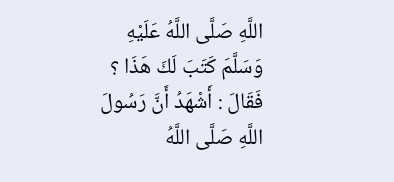اللَّهِ صَلَّى اللَّهُ عَلَيْهِ وَسَلَّمَ كَتَبَ لَكَ هَذَا ؟ فَقَالَ : أَشْهَدُ أَنَّ رَسُولَ اللَّهِ صَلَّى اللَّهُ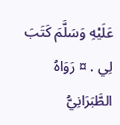عَلَيْهِ وَسَلَّمَ كَتَبَ لِي . ¤ رَوَاهُ الطَّبَرَانِيُّ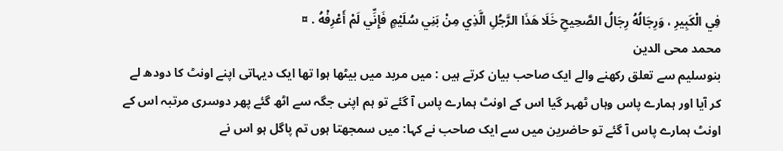فِي الْكَبِيرِ ، وَرِجَالُهُ رِجَالُ الصَّحِيحِ خَلَا هَذَا الرَّجُلِ الَّذِي مِنْ بَنِي سُلَيْمٍ فَإِنِّي لَمْ أَعْرِفْهُ . ¤
محمد محی الدین
بنوسلیم سے تعلق رکھنے والے ایک صاحب بیان کرتے ہیں : میں مربد میں بیٹھا ہوا تھا ایک دیہاتی اپنے اونٹ کا دودھ لے کر آیا اور ہمارے پاس وہاں ٹھہر گیا اس کے اونٹ ہمارے پاس آ گئے تو ہم اپنی جگہ سے اٹھ گئے پھر دوسری مرتبہ اس کے اونٹ ہمارے پاس آ گئے تو حاضرین میں سے ایک صاحب نے کہا: میں سمجھتا ہوں تم پاگل ہو اس نے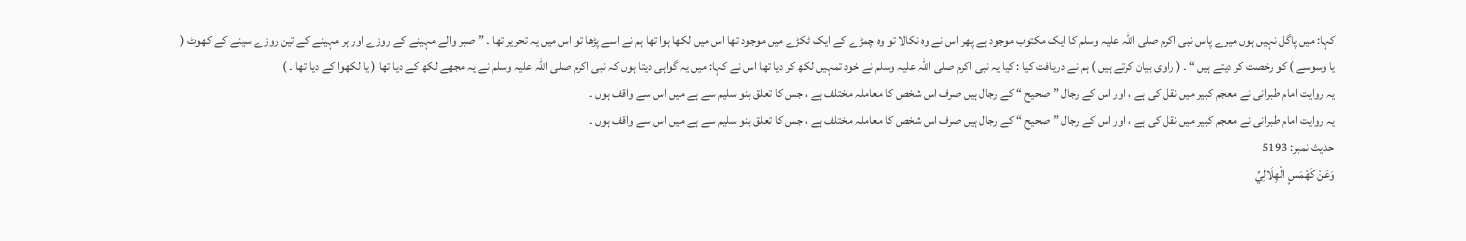کہا: میں پاگل نہیں ہوں میرے پاس نبی اکرم صلی اللہ علیہ وسلم کا ایک مکتوب موجود ہے پھر اس نے وہ نکالا تو وہ چمڑے کے ایک ٹکڑے میں موجود تھا اس میں لکھا ہوا تھا ہم نے اسے پڑھا تو اس میں یہ تحریر تھا ۔ ” صبر والے مہینے کے روزے اور ہر مہینے کے تین روزے سینے کے کھوٹ ( یا وسوسے ) کو رخصت کر دیتے ہیں “ ۔ ( راوی بیان کرتے ہیں ) ہم نے دریافت کیا : کیا یہ نبی اکرم صلی اللہ علیہ وسلم نے خود تمہیں لکھ کر دیا تھا اس نے کہا: میں یہ گواہی دیتا ہوں کہ نبی اکرم صلی اللہ علیہ وسلم نے یہ مجھے لکھ کے دیا تھا ( یا لکھوا کے دیا تھا ۔ )
یہ روایت امام طبرانی نے معجم کبیر میں نقل کی ہے ، اور اس کے رجال ” صحیح “ کے رجال ہیں صرف اس شخص کا معاملہ مختلف ہے ، جس کا تعلق بنو سلیم سے ہے میں اس سے واقف ہوں ۔
یہ روایت امام طبرانی نے معجم کبیر میں نقل کی ہے ، اور اس کے رجال ” صحیح “ کے رجال ہیں صرف اس شخص کا معاملہ مختلف ہے ، جس کا تعلق بنو سلیم سے ہے میں اس سے واقف ہوں ۔
حدیث نمبر: 5193
وَعَنْ كَهْمَسٍ الْهِلَالِيِّ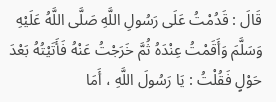قَالَ : قَدُمْتُ عَلَى رَسُولِ اللَّهِ صَلَّى اللَّهُ عَلَيْهِ وَسَلَّمَ وَأَقَمْتُ عِنْدَهُ ثُمَّ خَرَجْتُ عَنْهُ فَأَتَيْتُهُ بَعْدَ حَوْلٍ فَقُلْتُ : يَا رَسُولَ اللَّهِ ، أَمَا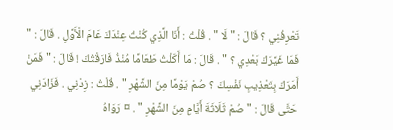تَعْرِفُنِي ؟ قَالَ : " لَا " . قُلْتُ : أَنَا الَّذِي كُنْتُ عِنْدَكَ عَامَ الْأَوَّلِ . قَالَ : " فَمَا غَيَّرَكَ بَعْدِي ؟ " . قَالَ : مَا أَكَلْتُ طَعَامًا مُنْذُ فَارَقْتُكَ ! قَالَ : " فَمَنْ أَمَرَكَ بِتَعْذِيبِ نَفْسِكَ ؟ صُمْ يَوْمًا مِنَ الشَّهْرِ " . قُلْتُ : زِدْنِي . فَزَادَنِي حَتَّى قَالَ : " صُمْ ثَلَاثَةَ أَيَّامٍ مِنَ الشَّهْرِ " . ¤ رَوَاهُ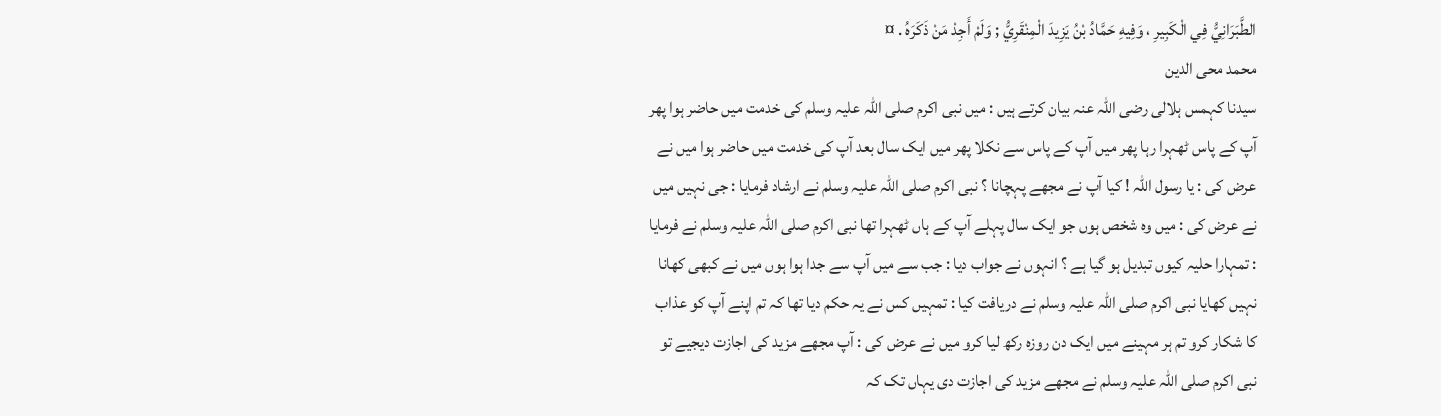الطَّبَرَانِيُّ فِي الْكَبِيرِ ، وَفِيهِ حَمَّادُ بْنُ يَزِيدَ الْمِنْقَرِيُّ ; وَلَمْ أَجِدْ مَنْ ذَكَرَهُ . ¤
محمد محی الدین
سیدنا کہمس ہلالی رضی اللہ عنہ بیان کرتے ہیں : میں نبی اکرم صلی اللہ علیہ وسلم کی خدمت میں حاضر ہوا پھر آپ کے پاس ٹھہرا رہا پھر میں آپ کے پاس سے نکلا پھر میں ایک سال بعد آپ کی خدمت میں حاضر ہوا میں نے عرض کی : یا رسول اللہ ! کیا آپ نے مجھے پہچانا ؟ نبی اکرم صلی اللہ علیہ وسلم نے ارشاد فرمایا : جی نہیں میں نے عرض کی : میں وہ شخص ہوں جو ایک سال پہلے آپ کے ہاں ٹھہرا تھا نبی اکرم صلی اللہ علیہ وسلم نے فرمایا : تمہارا حلیہ کیوں تبدیل ہو گیا ہے ؟ انہوں نے جواب دیا : جب سے میں آپ سے جدا ہوا ہوں میں نے کبھی کھانا نہیں کھایا نبی اکرم صلی اللہ علیہ وسلم نے دریافت کیا : تمہیں کس نے یہ حکم دیا تھا کہ تم اپنے آپ کو عذاب کا شکار کرو تم ہر مہینے میں ایک دن روزہ رکھ لیا کرو میں نے عرض کی : آپ مجھے مزید کی اجازت دیجیے تو نبی اکرم صلی اللہ علیہ وسلم نے مجھے مزید کی اجازت دی یہاں تک کہ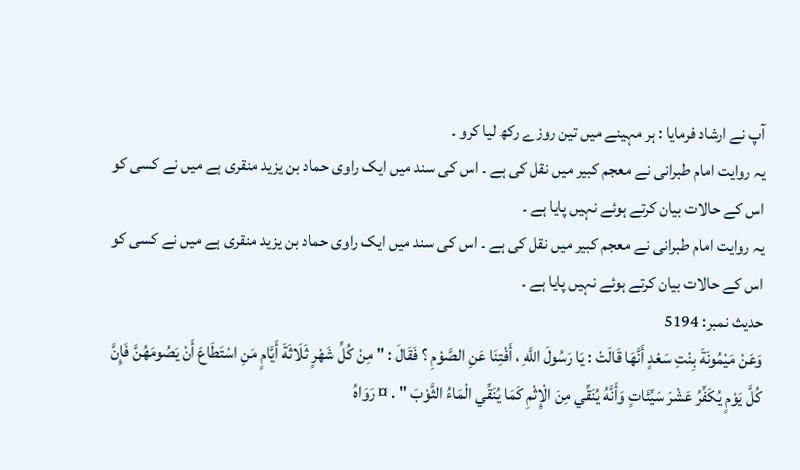آپ نے ارشاد فرمایا : ہر مہینے میں تین روزے رکھ لیا کرو ۔
یہ روایت امام طبرانی نے معجم کبیر میں نقل کی ہے ۔ اس کی سند میں ایک راوی حماد بن یزید منقری ہے میں نے کسی کو اس کے حالات بیان کرتے ہوئے نہیں پایا ہے ۔
یہ روایت امام طبرانی نے معجم کبیر میں نقل کی ہے ۔ اس کی سند میں ایک راوی حماد بن یزید منقری ہے میں نے کسی کو اس کے حالات بیان کرتے ہوئے نہیں پایا ہے ۔
حدیث نمبر: 5194
وَعَنْ مَيْمُونَةَ بِنْتِ سَعْدٍ أَنَّهَا قَالَتْ : يَا رَسُولَ اللَّهِ ، أَفْتِنَا عَنِ الصَّوْمِ ؟ فَقَالَ : " مِنْ كُلِّ شَهْرٍ ثَلَاثَةَ أَيَّامٍ مَنِ اسْتَطَاعَ أَنْ يَصُومَهُنَّ فَإِنَّ كُلَّ يَوْمٍ يُكَفِّرُ عَشْرَ سَيِّئَاتٍ وَأَنَّهُ يُنَقِّي مِنَ الْإِثْمِ كَمَا يُنَقِّي الْمَاءُ الثَّوْبَ " . ¤ رَوَاهُ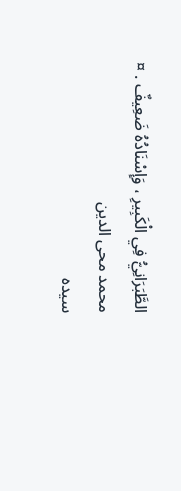الطَّبَرَانِيُّ فِي الْكَبِيرِ ، وَإِسْنَادُهُ ضَعِيفٌ . ¤
محمد محی الدین
سیدہ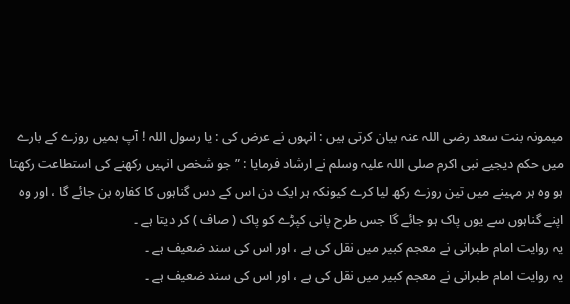میمونہ بنت سعد رضی اللہ عنہ بیان کرتی ہیں : انہوں نے عرض کی : یا رسول اللہ ! آپ ہمیں روزے کے بارے میں حکم دیجیے نبی اکرم صلی اللہ علیہ وسلم نے ارشاد فرمایا : ” جو شخص انہیں رکھنے کی استطاعت رکھتا ہو وہ ہر مہینے میں تین روزے رکھ لیا کرے کیونکہ ہر ایک دن اس کے دس گناہوں کا کفارہ بن جائے گا ، اور وہ اپنے گناہوں سے یوں پاک ہو جائے گا جس طرح پانی کپڑے کو پاک ( صاف ) کر دیتا ہے ۔
یہ روایت امام طبرانی نے معجم کبیر میں نقل کی ہے ، اور اس کی سند ضعیف ہے ۔
یہ روایت امام طبرانی نے معجم کبیر میں نقل کی ہے ، اور اس کی سند ضعیف ہے ۔